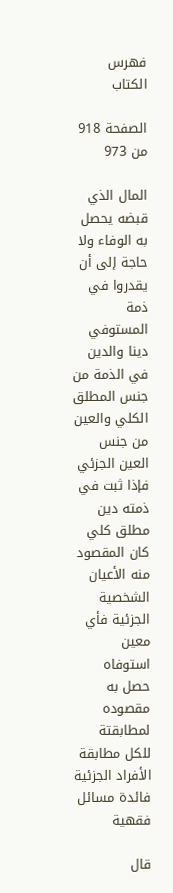فهرس الكتاب

الصفحة 918 من 973

المال الذي قبضه يحصل به الوفاء ولا حاجة إلى أن يقدروا في ذمة المستوفي دينا والدين في الذمة من جنس المطلق الكلي والعين من جنس العين الجزئي فإذا ثبت في ذمته دين مطلق كلي كان المقصود منه الأعيان الشخصية الجزئية فأي معين استوفاه حصل به مقصوده لمطابقتة للكل مطابقة الأفراد الجزئية فائدة مسائل فقهية

قال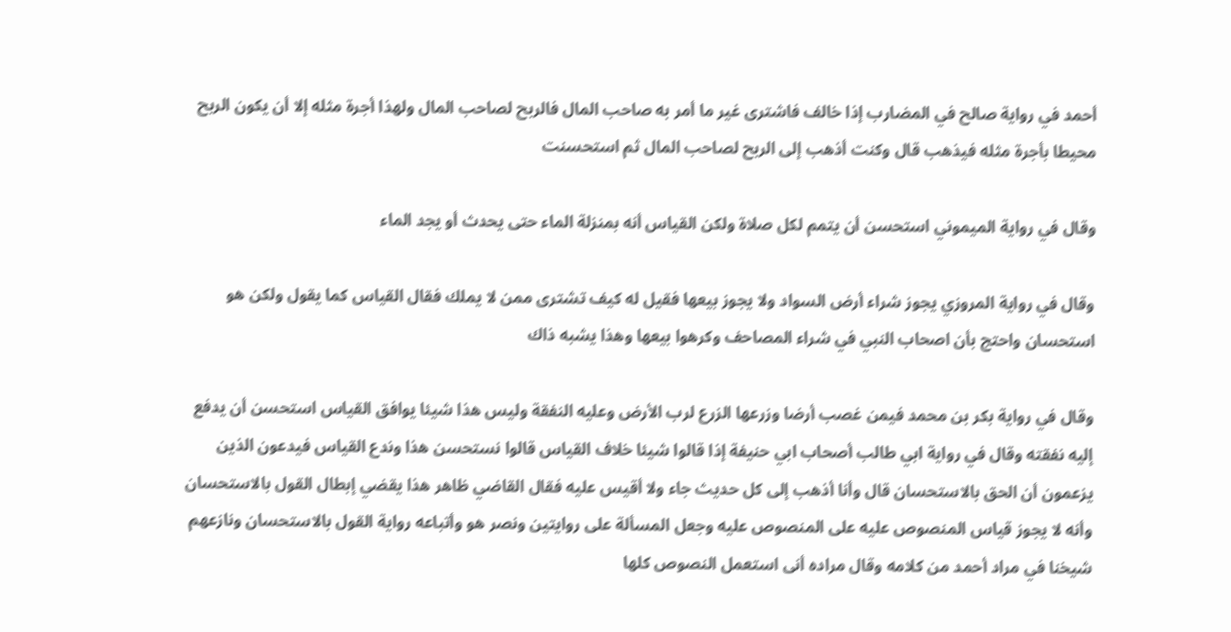أحمد في رواية صالح في المضارب إذا خالف فاشترى غير ما أمر به صاحب المال فالربح لصاحب المال ولهذا أجرة مثله إلا أن يكون الربح محيطا بأجرة مثله فيذهب قال وكنت أذهب إلى الربح لصاحب المال ثم استحسنت

وقال في رواية الميموني استحسن أن يتمم لكل صلاة ولكن القياس أنه بمنزلة الماء حتى يحدث أو يجد الماء

وقال في رواية المروزي يجوز شراء أرض السواد ولا يجوز بيعها فقيل له كيف تشترى ممن لا يملك فقال القياس كما يقول ولكن هو استحسان واحتج بأن اصحاب النبي في شراء المصاحف وكرهوا بيعها وهذا يشبه ذاك

وقال في رواية بكر بن محمد فيمن غصب أرضا وزرعها الزرع لرب الأرض وعليه النفقة وليس هذا شيئا يوافق القياس استحسن أن يدفع إليه نفقته وقال في رواية ابي طالب أصحاب ابي حنيفة إذا قالوا شيئا خلاف القياس قالوا نستحسن هذا وندع القياس فيدعون الذين يزعمون أن الحق بالاستحسان قال وأنا أذهب إلى كل حديث جاء ولا أقيس عليه فقال القاضي ظاهر هذا يقضي إبطال القول بالاستحسان وأنه لا يجوز قياس المنصوص عليه على المنصوص عليه وجعل المسألة على روايتين ونصر هو وأتباعه رواية القول بالاستحسان ونازعهم شيخنا في مراد أحمد من كلامه وقال مراده أنى استعمل النصوص كلها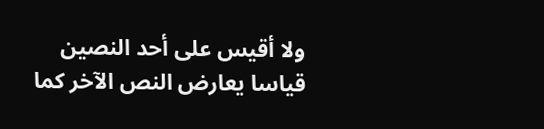ولا أقيس على أحد النصين قياسا يعارض النص الآخر كما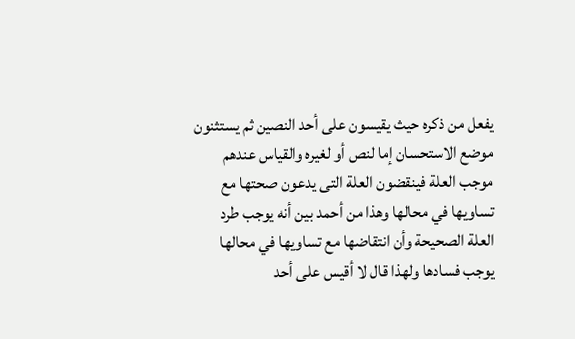يفعل من ذكره حيث يقيسون على أحد النصين ثم يستثنون موضع الاستحسان إما لنص أو لغيره والقياس عندهم موجب العلة فينقضون العلة التى يدعون صحتها مع تساويها في محالها وهذا من أحمد بين أنه يوجب طرد العلة الصحيحة وأن انتقاضها مع تساويها في محالها يوجب فسادها ولهذا قال لا أقيس على أحد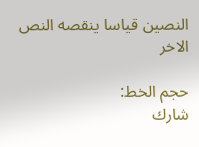النصين قياسا ينقصه النص الاخر

حجم الخط:
شارك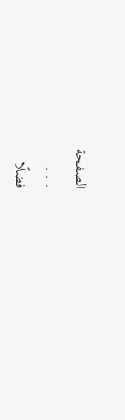الصفحة
. . .
فضلًا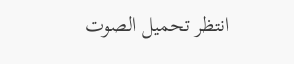انتظر تحميل الصوت